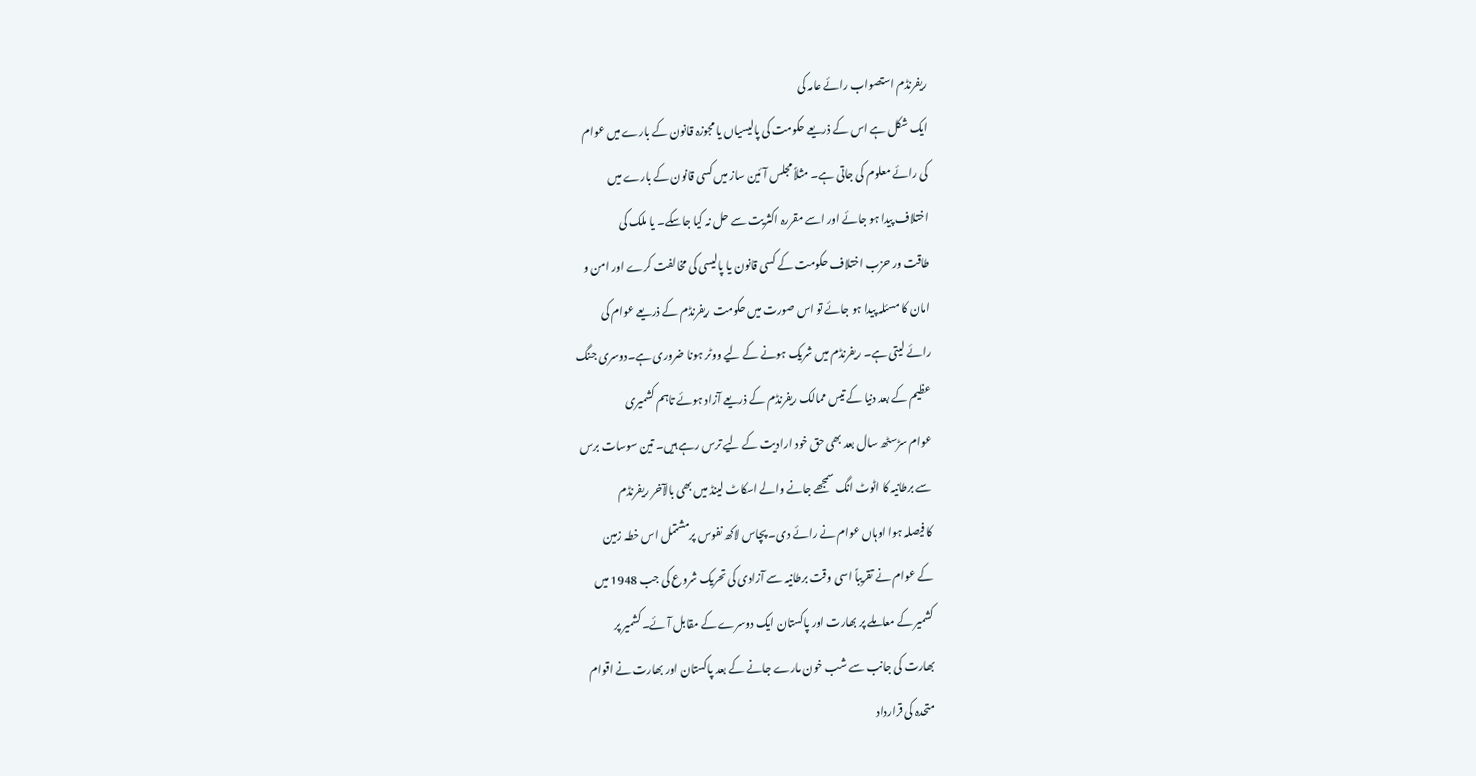ریفرنڈم استصواب رائے عامہ کی
ایک شکل ہے اس کے ذریعے حکومت کی پالیسیاں یا مجوزہ قانون کے بارے میں عوام
کی رائے معلوم کی جاتی ہے۔ مثلاً مجلس آئین ساز میں کسی قانون کے بارے میں
اختلاف پیدا ہو جائے اور اسے مقررہ اکثریت سے حل نہ کیا جاسکے۔ یا ملک کی
طاقت ور حزب اختلاف حکومت کے کسی قانون یا پالیسی کی مخالفت کرے اور امن و
امان کا مسئلہ پیدا ہو جائے تو اس صورت میں حکومت ریفرنڈم کے ذریعے عوام کی
رائے لیتی ہے۔ ریفرنڈم میں شریک ہونے کے لیے ووٹر ہونا ضروری ہے۔دوسری جنگ
عظیم کے بعد دنیا کے تیس ممالک ریفرنڈم کے ذریعے آزاد ہوئے تاہم کشمیری
عوام سڑسٹھ سال بعد بھی حق خود ارادیت کے لیے ترس رہے ہیں۔ تین سوسات برس
سے برطانیہ کا اٹوٹ انگ سمجھے جانے والے اسکاٹ لینڈ میں بھی بالآخر ریفرنڈم
کا فیصلہ ہوا اوہاں عوام نے رائے دی۔ پچاس لاکھ نفوس پرمشتمل اس خطہ زمین
کے عوام نے تقریباً اسی وقت برطانیہ سے آزادی کی تحریک شروع کی جب 1948 میں
کشمیر کے معاملے پر بھارت اور پاکستان ایک دوسرے کے مقابل آئے۔کشمیر پر
بھارت کی جانب سے شب خون مارے جانے کے بعد پاکستان اور بھارت نے اقوام
متحدہ کی قرارداد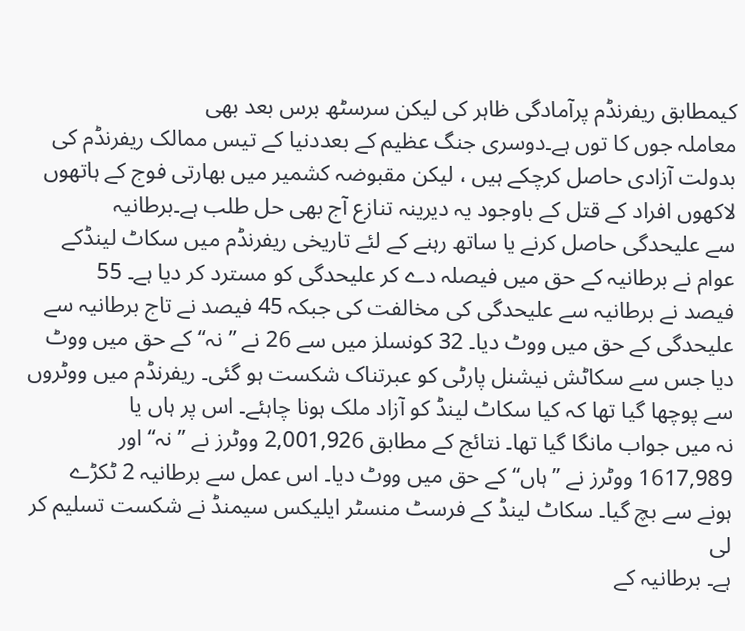کیمطابق ریفرنڈم پرآمادگی ظاہر کی لیکن سرسٹھ برس بعد بھی
معاملہ جوں کا توں ہے۔دوسری جنگ عظیم کے بعددنیا کے تیس ممالک ریفرنڈم کی
بدولت آزادی حاصل کرچکے ہیں ، لیکن مقبوضہ کشمیر میں بھارتی فوج کے ہاتھوں
لاکھوں افراد کے قتل کے باوجود یہ دیرینہ تنازع آج بھی حل طلب ہے۔برطانیہ
سے علیحدگی حاصل کرنے یا ساتھ رہنے کے لئے تاریخی ریفرنڈم میں سکاٹ لینڈکے
عوام نے برطانیہ کے حق میں فیصلہ دے کر علیحدگی کو مسترد کر دیا ہے۔ 55
فیصد نے برطانیہ سے علیحدگی کی مخالفت کی جبکہ 45 فیصد نے تاج برطانیہ سے
علیحدگی کے حق میں ووٹ دیا۔ 32 کونسلز میں سے 26 نے ’’نہ‘‘ کے حق میں ووٹ
دیا جس سے سکاٹش نیشنل پارٹی کو عبرتناک شکست ہو گئی۔ ریفرنڈم میں ووٹروں
سے پوچھا گیا تھا کہ کیا سکاٹ لینڈ کو آزاد ملک ہونا چاہئے۔ اس پر ہاں یا
نہ میں جواب مانگا گیا تھا۔ نتائج کے مطابق 2,001,926 ووٹرز نے ’’نہ‘‘ اور
1617,989 ووٹرز نے ’’ہاں‘‘ کے حق میں ووٹ دیا۔ اس عمل سے برطانیہ 2 ٹکڑے
ہونے سے بچ گیا۔ سکاٹ لینڈ کے فرسٹ منسٹر ایلیکس سیمنڈ نے شکست تسلیم کر لی
ہے۔ برطانیہ کے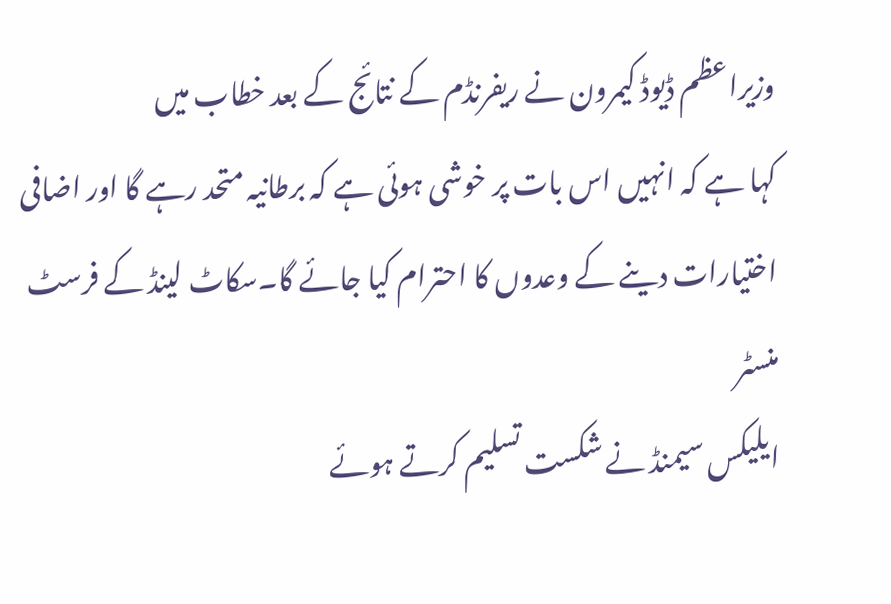وزیراعظم ڈیوڈ کیمرون نے ریفرنڈم کے نتائج کے بعد خطاب میں
کہا ہے کہ انہیں اس بات پر خوشی ہوئی ہے کہ برطانیہ متحد رہے گا اور اضافی
اختیارات دینے کے وعدوں کا احترام کیا جائے گا۔سکاٹ لینڈ کے فرسٹ منسٹر
ایلیکس سیمنڈ نے شکست تسلیم کرتے ہوئے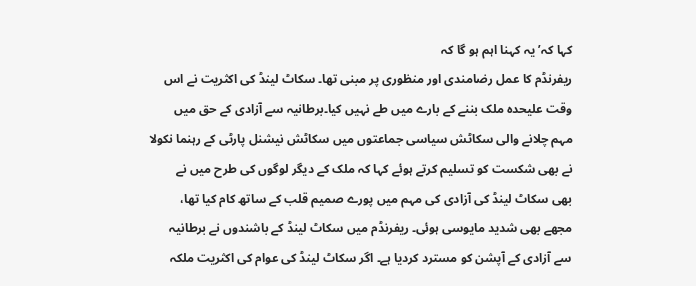کہا کہ’ یہ کہنا اہم ہو گا کہ
ریفرنڈم کا عمل رضامندی اور منظوری پر مبنی تھا۔ سکاٹ لینڈ کی اکثریت نے اس
وقت علیحدہ ملک بننے کے بارے میں طے نہیں کیا۔برطانیہ سے آزادی کے حق میں
مہم چلانے والی سکاٹش سیاسی جماعتوں میں سکاٹش نیشنل پارٹی کے رہنما نکولا
نے بھی شکست کو تسلیم کرتے ہوئے کہا کہ ملک کے دیگر لوگوں کی طرح میں نے
بھی سکاٹ لینڈ کی آزادی کی مہم میں پورے صمیم قلب کے ساتھ کام کیا تھا،
مجھے بھی شدید مایوسی ہوئی۔ ریفرنڈم میں سکاٹ لینڈ کے باشندوں نے برطانیہ
سے آزادی کے آپشن کو مسترد کردیا ہے۔ اگر سکاٹ لینڈ کی عوام کی اکثریت ملکہ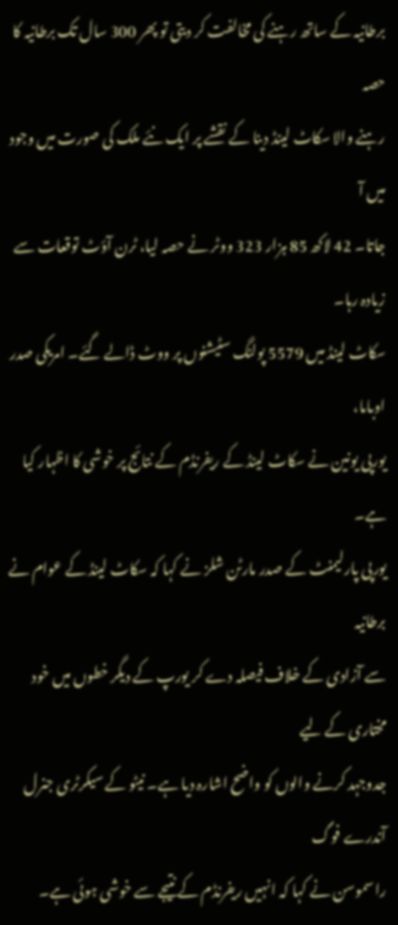برطانیہ کے ساتھ رہنے کی مخالفت کر دیتی تو پھر 300 سال تک برطانیہ کا حصہ
رہنے والا سکاٹ لینڈ دینا کے نقشے پر ایک نئے ملک کی صورت میں وجود میں آ
جاتا۔ 42 لاکھ 85 ہزار 323 ووٹر نے حصہ لیا، ٹرن آؤٹ توقعات سے زیادہ رہا۔
سکاٹ لینڈ میں 5579 پولنگ سٹیشنوں پر ووٹ ڈالے گئے۔ امریکی صدر اوباما،
یورپی یونین نے سکاٹ لینڈ کے ریفرنڈم کے نتائج پر خوشی کا اظہار کیا ہے۔
یورپی پارلیمنٹ کے صدر مارٹن شلز نے کہا کہ سکاٹ لینڈ کے عوام نے برطانیہ
سے آزادی کے خلاف فیصلہ دے کر یورپ کے دیگر خطوں میں خود مختاری کے لیے
جدوجہد کرنے والوں کو واضح اشارہ دیا ہے۔ نیٹو کے سیکرٹری جنرل آندرے فوگ
راسموسن نے کہا کہ انہیں ریفرنڈم کے نتیجے سے خوشی ہوئی ہے۔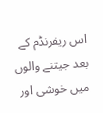اس ریفرنڈم کے
بعد جیتنے والوں میں خوشی اور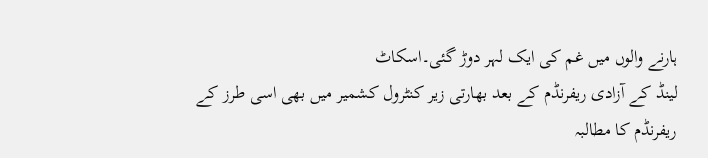ہارنے والوں میں غم کی ایک لہر دوڑ گئی۔اسکاٹ
لینڈ کے آزادی ریفرنڈم کے بعد بھارتی زیر کنٹرول کشمیر میں بھی اسی طرز کے
ریفرنڈم کا مطالبہ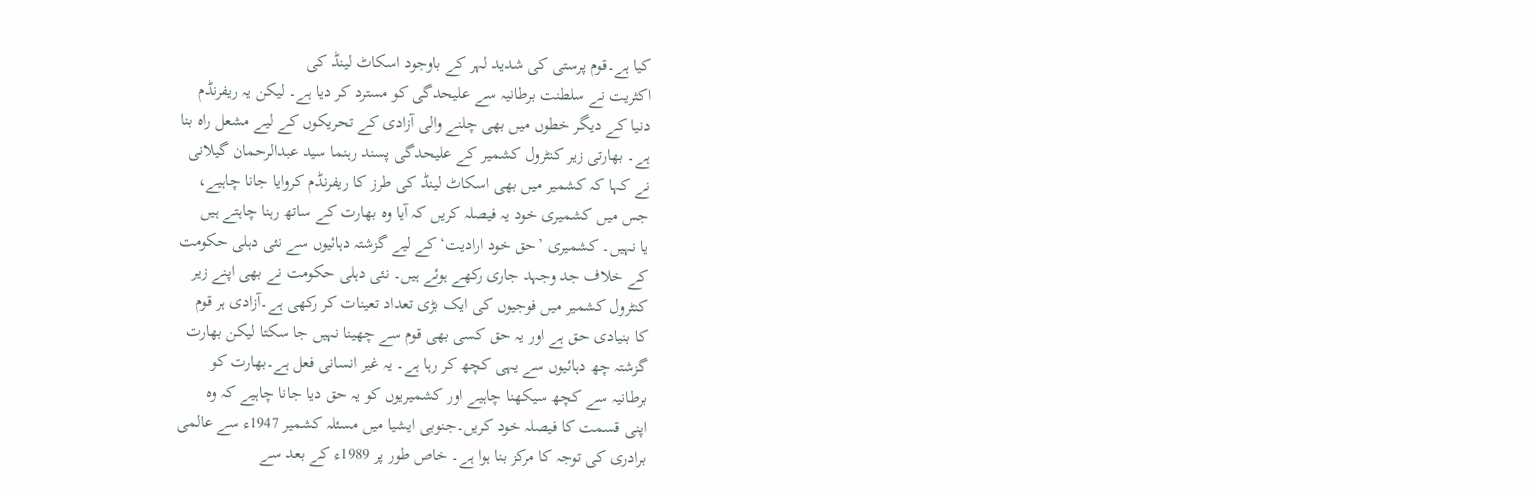کیا ہے۔قوم پرستی کی شدید لہر کے باوجود اسکاٹ لینڈ کی
اکثریت نے سلطنت برطانیہ سے علیحدگی کو مسترد کر دیا ہے۔ لیکن یہ ریفرنڈم
دنیا کے دیگر خطوں میں بھی چلنے والی آزادی کے تحریکوں کے لیے مشعل راہ بنا
ہے۔ بھارتی زیر کنٹرول کشمیر کے علیحدگی پسند رہنما سید عبدالرحمان گیلانی
نے کہا کہ کشمیر میں بھی اسکاٹ لینڈ کی طرز کا ریفرنڈم کروایا جانا چاہیے،
جس میں کشمیری خود یہ فیصلہ کریں کہ آیا وہ بھارت کے ساتھ رہنا چاہتے ہیں
یا نہیں۔ کشمیری ’حق خود ارادیت‘ کے لیے گزشتہ دہائیوں سے نئی دہلی حکومت
کے خلاف جد وجہد جاری رکھے ہوئے ہیں۔ نئی دہلی حکومت نے بھی اپنے زیر
کنٹرول کشمیر میں فوجیوں کی ایک بڑی تعداد تعینات کر رکھی ہے۔آزادی ہر قوم
کا بنیادی حق ہے اور یہ حق کسی بھی قوم سے چھینا نہیں جا سکتا لیکن بھارت
گزشتہ چھ دہائیوں سے یہی کچھ کر رہا ہے۔ یہ غیر انسانی فعل ہے۔بھارت کو
برطانیہ سے کچھ سیکھنا چاہیے اور کشمیریوں کو یہ حق دیا جانا چاہیے کہ وہ
اپنی قسمت کا فیصلہ خود کریں۔جنوبی ایشیا میں مسئلہ کشمیر 1947ء سے عالمی
برادری کی توجہ کا مرکز بنا ہوا ہے۔ خاص طور پر 1989ء کے بعد سے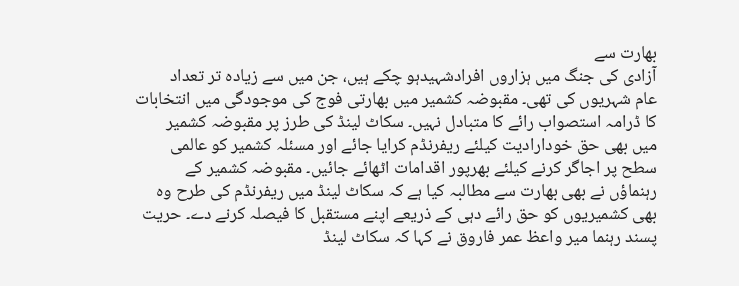بھارت سے
آزادی کی جنگ میں ہزاروں افرادشہیدہو چکے ہیں، جن میں سے زیادہ تر تعداد
عام شہریوں کی تھی۔ مقبوضہ کشمیر میں بھارتی فوج کی موجودگی میں انتخابات
کا ڈرامہ استصواب رائے کا متبادل نہیں۔ سکاٹ لینڈ کی طرز پر مقبوضہ کشمیر
میں بھی حق خودارادیت کیلئے ریفرنڈم کرایا جائے اور مسئلہ کشمیر کو عالمی
سطح پر اجاگر کرنے کیلئے بھرپور اقدامات اٹھائے جائیں۔ مقبوضہ کشمیر کے
رہنماؤں نے بھی بھارت سے مطالبہ کیا ہے کہ سکاٹ لینڈ میں ریفرنڈم کی طرح وہ
بھی کشمیریوں کو حق رائے دہی کے ذریعے اپنے مستقبل کا فیصلہ کرنے دے۔ حریت
پسند رہنما میر واعظ عمر فاروق نے کہا کہ سکاٹ لینڈ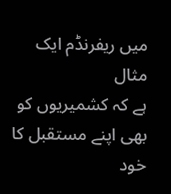میں ریفرنڈم ایک مثال
ہے کہ کشمیریوں کو بھی اپنے مستقبل کا خود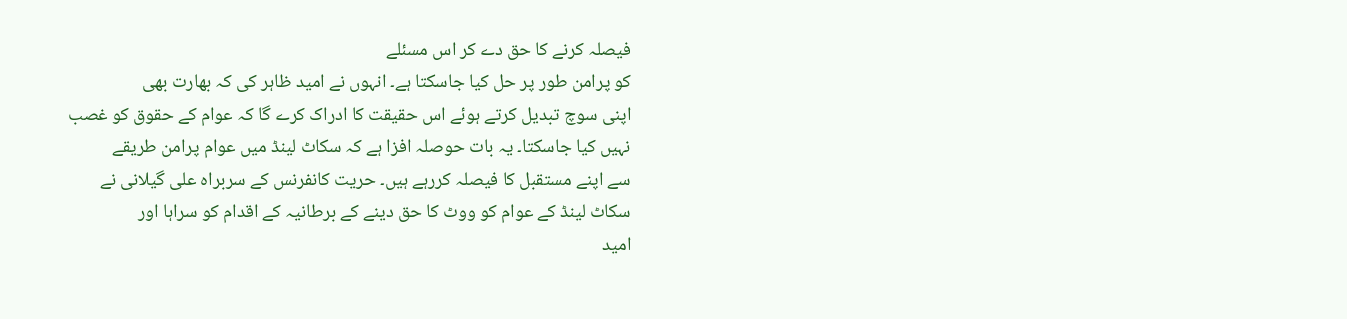فیصلہ کرنے کا حق دے کر اس مسئلے
کو پرامن طور پر حل کیا جاسکتا ہے۔ انہوں نے امید ظاہر کی کہ بھارت بھی
اپنی سوچ تبدیل کرتے ہوئے اس حقیقت کا ادراک کرے گا کہ عوام کے حقوق کو غصب
نہیں کیا جاسکتا۔ یہ بات حوصلہ افزا ہے کہ سکاٹ لینڈ میں عوام پرامن طریقے
سے اپنے مستقبل کا فیصلہ کررہے ہیں۔ حریت کانفرنس کے سربراہ علی گیلانی نے
سکاٹ لینڈ کے عوام کو ووٹ کا حق دینے کے برطانیہ کے اقدام کو سراہا اور
امید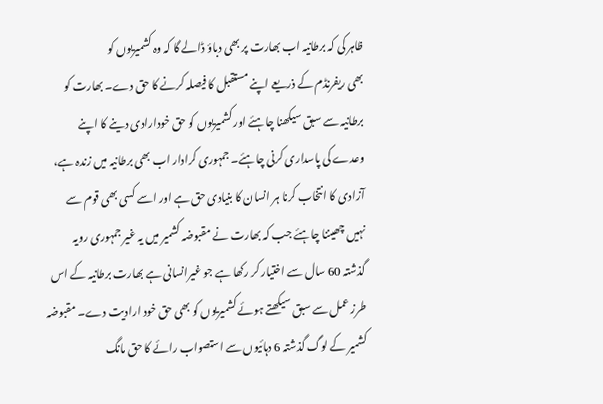ظاہر کی کہ برطانیہ اب بھارت پر بھی دباؤ ڈالے گا کہ وہ کشمیریوں کو
بھی ریفرنڈم کے ذریعے اپنے مستقبل کا فیصلہ کرنے کا حق دے۔ بھارت کو
برطانیہ سے سبق سیکھنا چاہئے اور کشمیریوں کو حق خودارادی دینے کا اپنے
وعدے کی پاسداری کرنی چاہئے۔ جمہوری کرادار اب بھی برطانیہ میں زندہ ہے،
آزادی کا انتخاب کرنا ہر انسان کا بنیادی حق ہے اور اسے کسی بھی قوم سے
نہیں چھیننا چاہئے جب کہ بھارت نے مقبوضہ کشمیر میں یہ غیر جمہوری رویہ
گذشتہ 60 سال سے اختیار کر رکھا ہے جو غیرانسانی ہے بھارت برطانیہ کے اس
طرز عمل سے سبق سیکھتے ہوئے کشمیریوں کو بھی حق خود ارادیت دے۔ مقبوضہ
کشمیر کے لوگ گذشتہ 6 دہائیوں سے استصواب رائے کا حق مانگ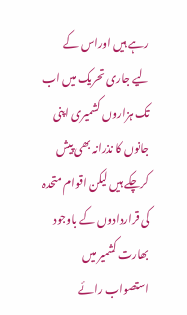رہے ہیں اوراس کے
لیے جاری تحریک میں اب تک ہزاروں کشمیری اپنی جانوں کا نذرانہ بھی پیش
کرچکے ہیں لیکن اقوام متحدہ کی قراردادوں کے باوجود بھارت کشمیر میں
استصواب رائے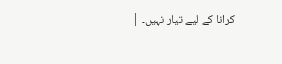کرانا کے لیے تیار نہیں۔ |